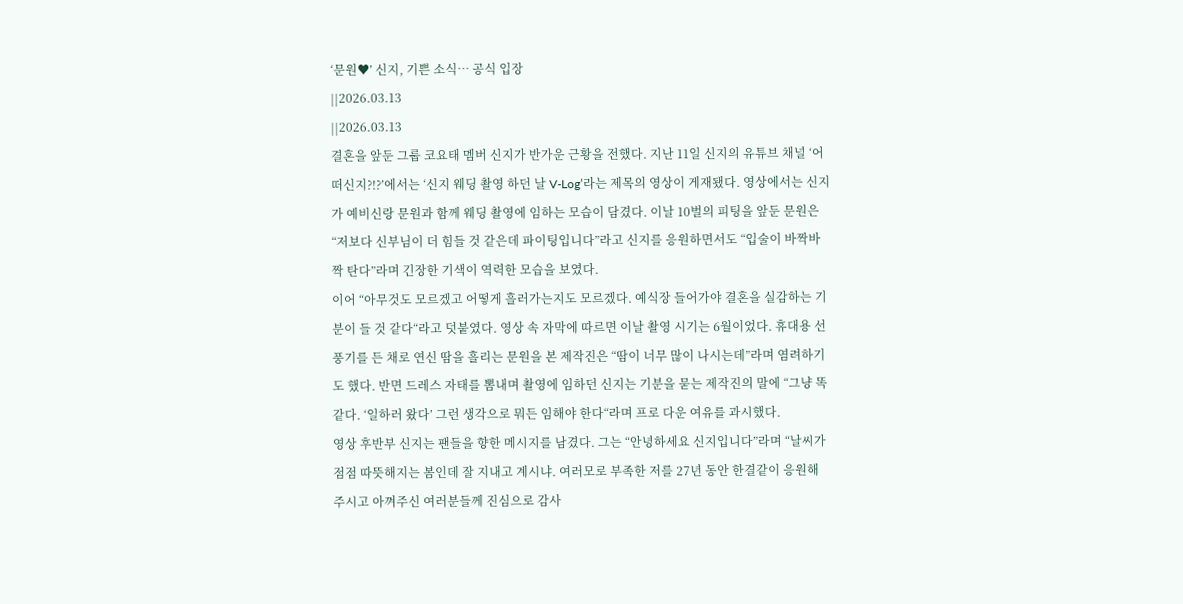‘문원♥’ 신지, 기쁜 소식… 공식 입장
||2026.03.13
||2026.03.13
결혼을 앞둔 그룹 코요태 멤버 신지가 반가운 근황을 전했다. 지난 11일 신지의 유튜브 채널 ‘어떠신지?!?’에서는 ‘신지 웨딩 촬영 하던 날 V-Log’라는 제목의 영상이 게재됐다. 영상에서는 신지가 예비신랑 문원과 함께 웨딩 촬영에 임하는 모습이 담겼다. 이날 10벌의 피팅을 앞둔 문원은 “저보다 신부님이 더 힘들 것 같은데 파이팅입니다”라고 신지를 응원하면서도 “입술이 바짝바짝 탄다”라며 긴장한 기색이 역력한 모습을 보였다.
이어 “아무것도 모르겠고 어떻게 흘러가는지도 모르겠다. 예식장 들어가야 결혼을 실감하는 기분이 들 것 같다“라고 덧붙였다. 영상 속 자막에 따르면 이날 촬영 시기는 6월이었다. 휴대용 선풍기를 든 채로 연신 땀을 흘리는 문원을 본 제작진은 “땀이 너무 많이 나시는데”라며 염려하기도 했다. 반면 드레스 자태를 뽐내며 촬영에 임하던 신지는 기분을 묻는 제작진의 말에 “그냥 똑같다. ‘일하러 왔다’ 그런 생각으로 뭐든 임해야 한다“라며 프로 다운 여유를 과시했다.
영상 후반부 신지는 팬들을 향한 메시지를 남겼다. 그는 “안녕하세요 신지입니다”라며 “날씨가 점점 따뜻해지는 봄인데 잘 지내고 계시냐. 여러모로 부족한 저를 27년 동안 한결같이 응원해 주시고 아껴주신 여러분들께 진심으로 감사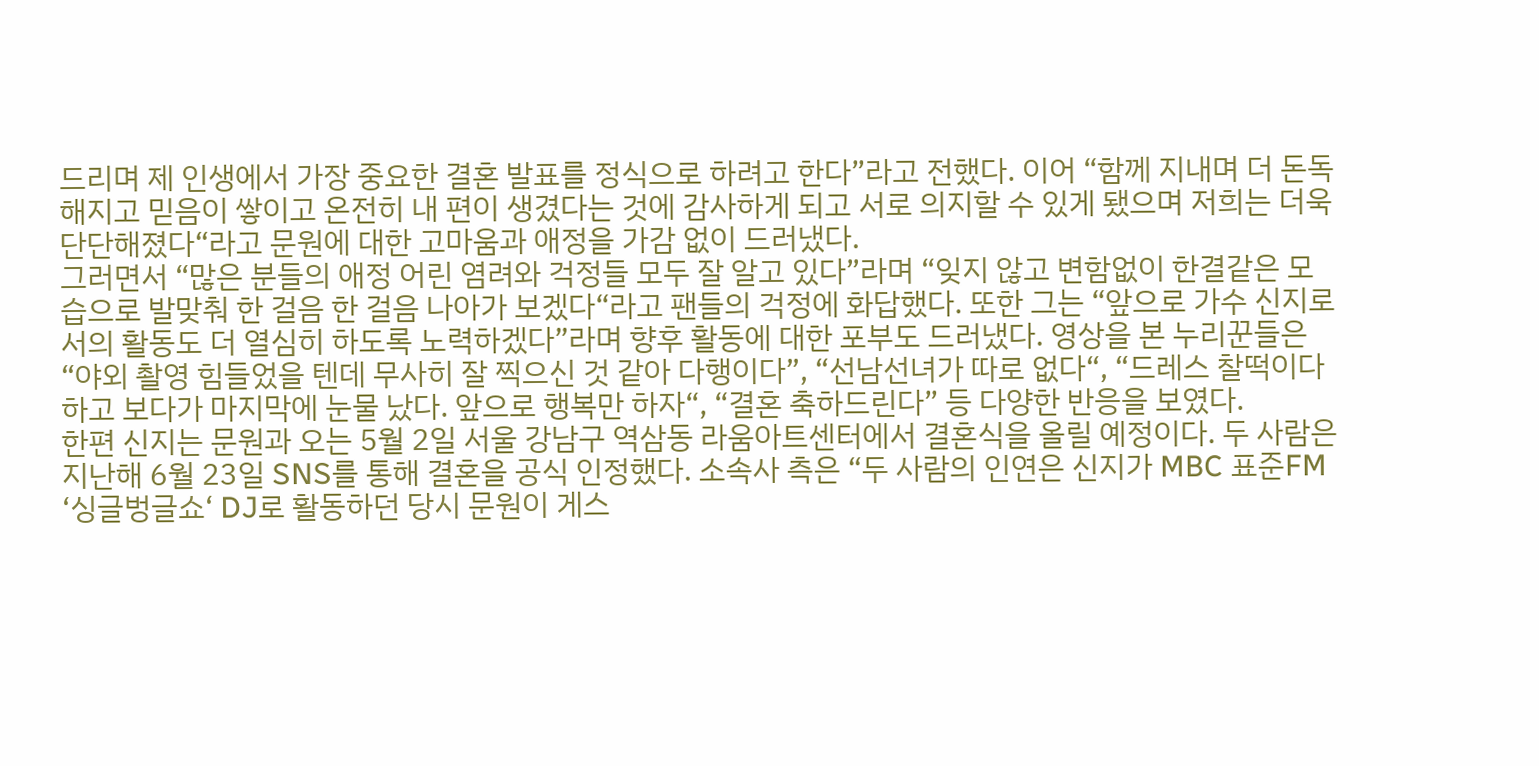드리며 제 인생에서 가장 중요한 결혼 발표를 정식으로 하려고 한다”라고 전했다. 이어 “함께 지내며 더 돈독해지고 믿음이 쌓이고 온전히 내 편이 생겼다는 것에 감사하게 되고 서로 의지할 수 있게 됐으며 저희는 더욱 단단해졌다“라고 문원에 대한 고마움과 애정을 가감 없이 드러냈다.
그러면서 “많은 분들의 애정 어린 염려와 걱정들 모두 잘 알고 있다”라며 “잊지 않고 변함없이 한결같은 모습으로 발맞춰 한 걸음 한 걸음 나아가 보겠다“라고 팬들의 걱정에 화답했다. 또한 그는 “앞으로 가수 신지로서의 활동도 더 열심히 하도록 노력하겠다”라며 향후 활동에 대한 포부도 드러냈다. 영상을 본 누리꾼들은 “야외 촬영 힘들었을 텐데 무사히 잘 찍으신 것 같아 다행이다”, “선남선녀가 따로 없다“, “드레스 찰떡이다 하고 보다가 마지막에 눈물 났다. 앞으로 행복만 하자“, “결혼 축하드린다” 등 다양한 반응을 보였다.
한편 신지는 문원과 오는 5월 2일 서울 강남구 역삼동 라움아트센터에서 결혼식을 올릴 예정이다. 두 사람은 지난해 6월 23일 SNS를 통해 결혼을 공식 인정했다. 소속사 측은 “두 사람의 인연은 신지가 MBC 표준FM ‘싱글벙글쇼‘ DJ로 활동하던 당시 문원이 게스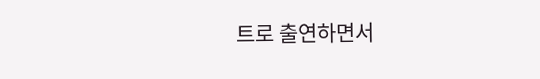트로 출연하면서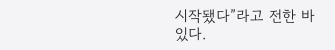시작됐다”라고 전한 바 있다.